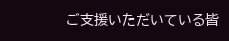ご支援いただいている皆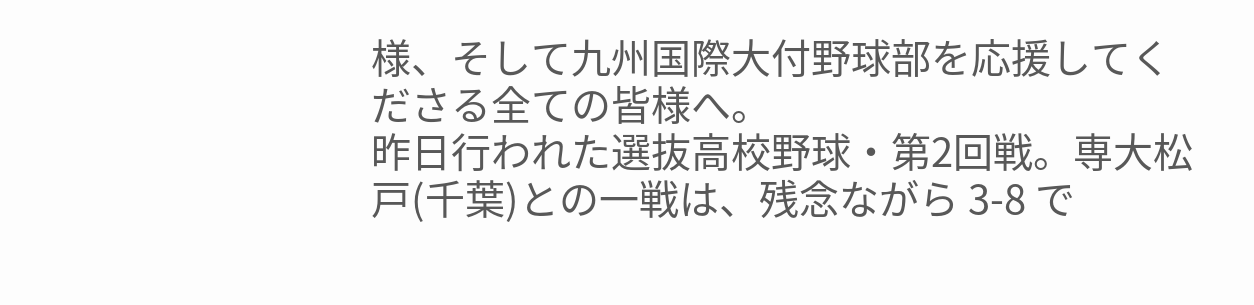様、そして九州国際大付野球部を応援してくださる全ての皆様へ。
昨日行われた選抜高校野球・第2回戦。専大松戸(千葉)との一戦は、残念ながら 3-8 で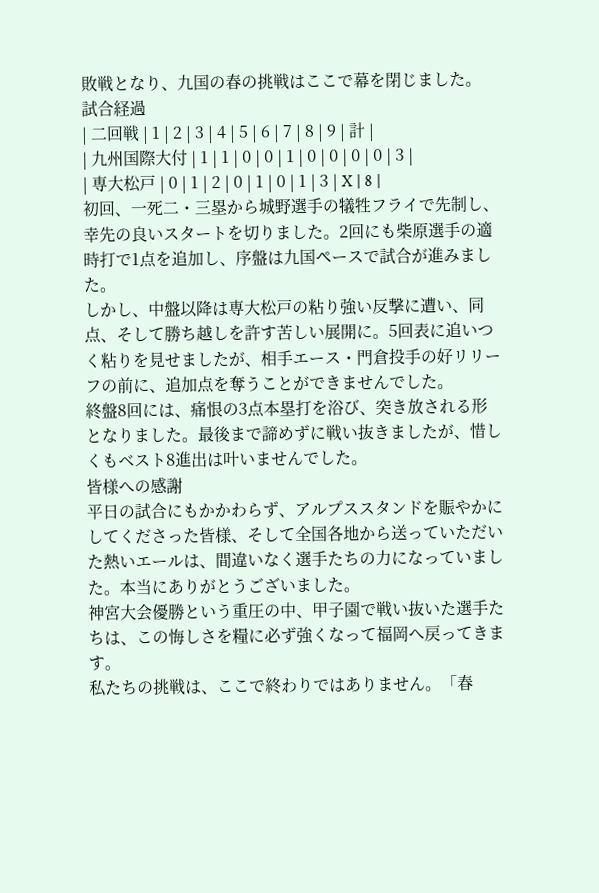敗戦となり、九国の春の挑戦はここで幕を閉じました。
試合経過
| 二回戦 | 1 | 2 | 3 | 4 | 5 | 6 | 7 | 8 | 9 | 計 |
| 九州国際大付 | 1 | 1 | 0 | 0 | 1 | 0 | 0 | 0 | 0 | 3 |
| 専大松戸 | 0 | 1 | 2 | 0 | 1 | 0 | 1 | 3 | X | 8 |
初回、一死二・三塁から城野選手の犠牲フライで先制し、幸先の良いスタートを切りました。2回にも柴原選手の適時打で1点を追加し、序盤は九国ペースで試合が進みました。
しかし、中盤以降は専大松戸の粘り強い反撃に遭い、同点、そして勝ち越しを許す苦しい展開に。5回表に追いつく粘りを見せましたが、相手エース・門倉投手の好リリーフの前に、追加点を奪うことができませんでした。
終盤8回には、痛恨の3点本塁打を浴び、突き放される形となりました。最後まで諦めずに戦い抜きましたが、惜しくもベスト8進出は叶いませんでした。
皆様への感謝
平日の試合にもかかわらず、アルプススタンドを賑やかにしてくださった皆様、そして全国各地から送っていただいた熱いエールは、間違いなく選手たちの力になっていました。本当にありがとうございました。
神宮大会優勝という重圧の中、甲子園で戦い抜いた選手たちは、この悔しさを糧に必ず強くなって福岡へ戻ってきます。
私たちの挑戦は、ここで終わりではありません。「春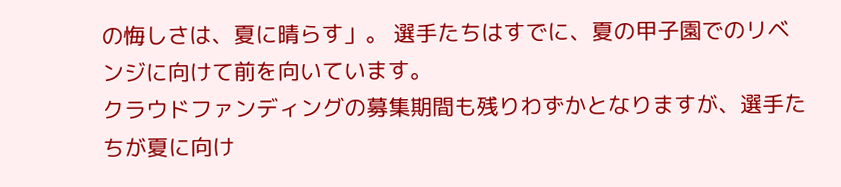の悔しさは、夏に晴らす」。 選手たちはすでに、夏の甲子園でのリベンジに向けて前を向いています。
クラウドファンディングの募集期間も残りわずかとなりますが、選手たちが夏に向け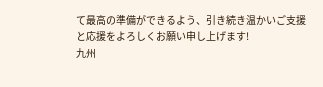て最高の準備ができるよう、引き続き温かいご支援と応援をよろしくお願い申し上げます!
九州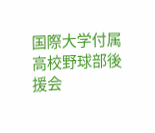国際大学付属高校野球部後援会